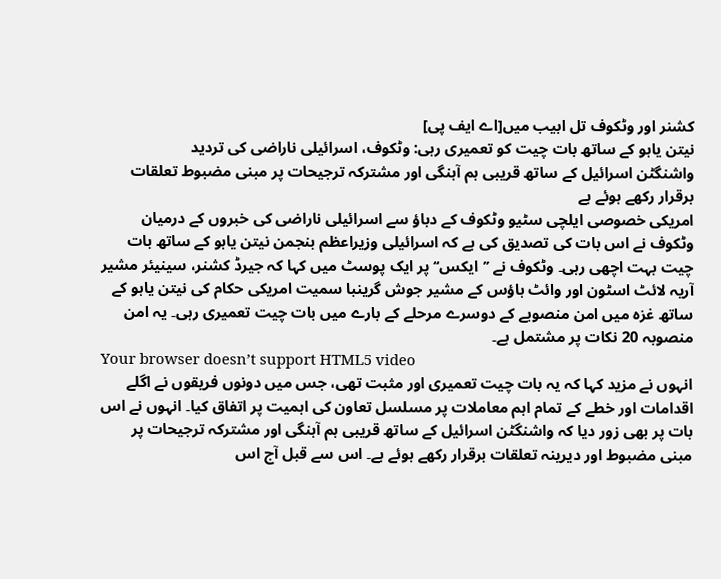کشنر اور وٹکوف تل ابیب میں[اے ایف پی]
نیتن یاہو کے ساتھ بات چیت کو تعمیری رہی: وٹکوف، اسرائیلی ناراضی کی تردید
واشنگٹن اسرائیل کے ساتھ قریبی ہم آہنگی اور مشترکہ ترجیحات پر مبنی مضبوط تعلقات برقرار رکھے ہوئے ہے
امریکی خصوصی ایلچی سٹیو وٹکوف کے دباؤ سے اسرائیلی ناراضی کی خبروں کے درمیان وٹکوف نے اس بات کی تصدیق کی ہے کہ اسرائیلی وزیراعظم بنجمن نیتن یاہو کے ساتھ بات چیت بہت اچھی رہی۔ وٹکوف نے ’’ایکس‘‘ پر ایک پوسٹ میں کہا کہ جیرڈ کشنر، سینیئر مشیر آریہ لائٹ اسٹون اور وائٹ ہاؤس کے مشیر جوش گرینبا سمیت امریکی حکام کی نیتن یاہو کے ساتھ غزہ میں امن منصوبے کے دوسرے مرحلے کے بارے میں بات چیت تعمیری رہی۔ یہ امن منصوبہ 20 نکات پر مشتمل ہے۔
Your browser doesn’t support HTML5 video
انہوں نے مزید کہا کہ یہ بات چیت تعمیری اور مثبت تھی، جس میں دونوں فریقوں نے اگلے اقدامات اور خطے کے تمام اہم معاملات پر مسلسل تعاون کی اہمیت پر اتفاق کیا۔ انہوں نے اس بات پر بھی زور دیا کہ واشنگٹن اسرائیل کے ساتھ قریبی ہم آہنگی اور مشترکہ ترجیحات پر مبنی مضبوط اور دیرینہ تعلقات برقرار رکھے ہوئے ہے۔ اس سے قبل آج اس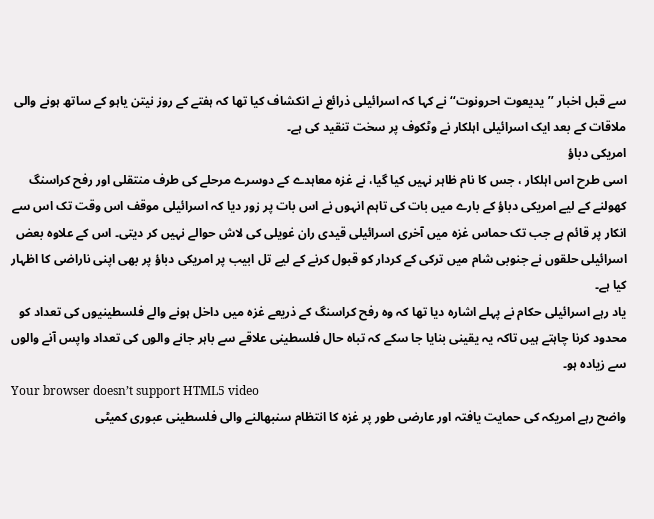سے قبل اخبار ’’یدیعوت احرونوت‘‘ نے کہا کہ اسرائیلی ذرائع نے انکشاف کیا تھا کہ ہفتے کے روز نیتن یاہو کے ساتھ ہونے والی ملاقات کے بعد ایک اسرائیلی اہلکار نے وٹکوف پر سخت تنقید کی ہے۔
امریکی دباؤ
اسی طرح اس اہلکار ، جس کا نام ظاہر نہیں کیا گیا، نے غزہ معاہدے کے دوسرے مرحلے کی طرف منتقلی اور رفح کراسنگ کھولنے کے لیے امریکی دباؤ کے بارے میں بات کی تاہم انہوں نے اس بات پر زور دیا کہ اسرائیلی موقف اس وقت تک اس سے انکار پر قائم ہے جب تک حماس غزہ میں آخری اسرائیلی قیدی ران غویلی کی لاش حوالے نہیں کر دیتی۔ اس کے علاوہ بعض اسرائیلی حلقوں نے جنوبی شام میں ترکی کے کردار کو قبول کرنے کے لیے تل ابیب پر امریکی دباؤ پر بھی اپنی ناراضی کا اظہار کیا ہے۔
یاد رہے اسرائیلی حکام نے پہلے اشارہ دیا تھا کہ وہ رفح کراسنگ کے ذریعے غزہ میں داخل ہونے والے فلسطینیوں کی تعداد کو محدود کرنا چاہتے ہیں تاکہ یہ یقینی بنایا جا سکے کہ تباہ حال فلسطینی علاقے سے باہر جانے والوں کی تعداد واپس آنے والوں سے زیادہ ہو۔
Your browser doesn’t support HTML5 video
واضح رہے امریکہ کی حمایت یافتہ اور عارضی طور پر غزہ کا انتظام سنبھالنے والی فلسطینی عبوری کمیٹی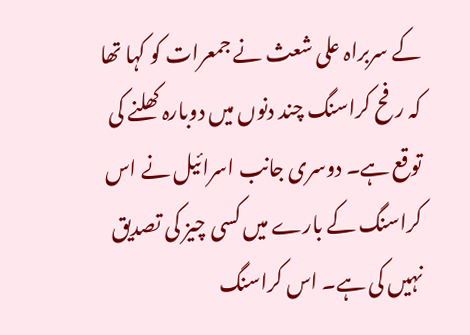کے سربراہ علی شعث نے جمعرات کو کہا تھا کہ رفح کراسنگ چند دنوں میں دوبارہ کھلنے کی توقع ہے۔ دوسری جانب اسرائیل نے اس کراسنگ کے بارے میں کسی چیز کی تصدیق نہیں کی ہے۔ اس کراسنگ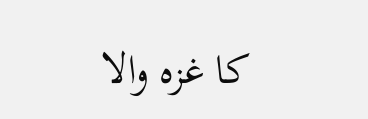کا غزہ والا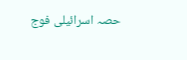حصہ اسرائیلی فوج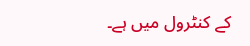کے کنٹرول میں ہے۔